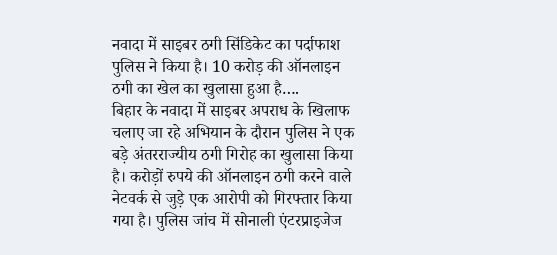नवादा में साइबर ठगी सिंडिकेट का पर्दाफाश पुलिस ने किया है। 10 करोड़ की ऑनलाइन ठगी का खेल का खुलासा हुआ है….
बिहार के नवादा में साइबर अपराध के खिलाफ चलाए जा रहे अभियान के दौरान पुलिस ने एक बड़े अंतरराज्यीय ठगी गिरोह का खुलासा किया है। करोड़ों रुपये की ऑनलाइन ठगी करने वाले नेटवर्क से जुड़े एक आरोपी को गिरफ्तार किया गया है। पुलिस जांच में सोनाली एंटरप्राइजेज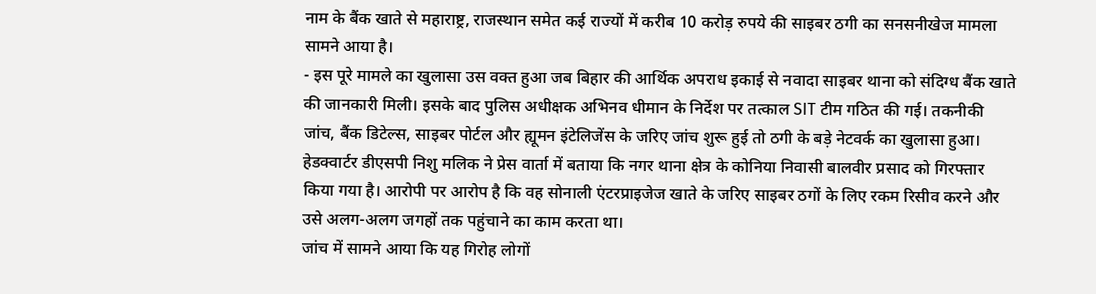नाम के बैंक खाते से महाराष्ट्र, राजस्थान समेत कई राज्यों में करीब 10 करोड़ रुपये की साइबर ठगी का सनसनीखेज मामला सामने आया है।
- इस पूरे मामले का खुलासा उस वक्त हुआ जब बिहार की आर्थिक अपराध इकाई से नवादा साइबर थाना को संदिग्ध बैंक खाते की जानकारी मिली। इसके बाद पुलिस अधीक्षक अभिनव धीमान के निर्देश पर तत्काल SIT टीम गठित की गई। तकनीकी जांच, बैंक डिटेल्स, साइबर पोर्टल और ह्यूमन इंटेलिजेंस के जरिए जांच शुरू हुई तो ठगी के बड़े नेटवर्क का खुलासा हुआ।
हेडक्वार्टर डीएसपी निशु मलिक ने प्रेस वार्ता में बताया कि नगर थाना क्षेत्र के कोनिया निवासी बालवीर प्रसाद को गिरफ्तार किया गया है। आरोपी पर आरोप है कि वह सोनाली एंटरप्राइजेज खाते के जरिए साइबर ठगों के लिए रकम रिसीव करने और उसे अलग-अलग जगहों तक पहुंचाने का काम करता था।
जांच में सामने आया कि यह गिरोह लोगों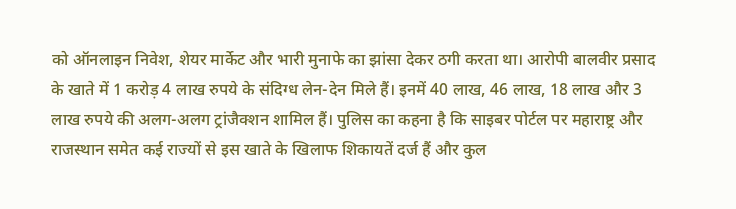को ऑनलाइन निवेश, शेयर मार्केट और भारी मुनाफे का झांसा देकर ठगी करता था। आरोपी बालवीर प्रसाद के खाते में 1 करोड़ 4 लाख रुपये के संदिग्ध लेन-देन मिले हैं। इनमें 40 लाख, 46 लाख, 18 लाख और 3 लाख रुपये की अलग-अलग ट्रांजैक्शन शामिल हैं। पुलिस का कहना है कि साइबर पोर्टल पर महाराष्ट्र और राजस्थान समेत कई राज्यों से इस खाते के खिलाफ शिकायतें दर्ज हैं और कुल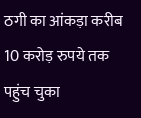ठगी का आंकड़ा करीब 10 करोड़ रुपये तक पहुंच चुका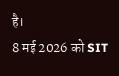है।
8 मई 2026 को SIT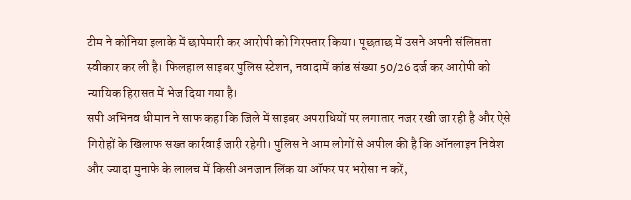टीम ने कोनिया इलाके में छापेमारी कर आरोपी को गिरफ्तार किया। पूछताछ में उसने अपनी संलिप्तता स्वीकार कर ली है। फिलहाल साइबर पुलिस स्टेशन, नवादामें कांड संख्या 50/26 दर्ज कर आरोपी को न्यायिक हिरासत में भेज दिया गया है।
सपी अभिनव धीमान ने साफ कहा कि जिले में साइबर अपराधियों पर लगातार नजर रखी जा रही है और ऐसे गिरोहों के खिलाफ सख्त कार्रवाई जारी रहेगी। पुलिस ने आम लोगों से अपील की है कि ऑनलाइन निवेश और ज्यादा मुनाफे के लालच में किसी अनजान लिंक या ऑफर पर भरोसा न करें,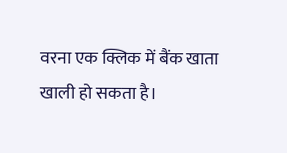वरना एक क्लिक में बैंक खाता खाली हो सकता है।